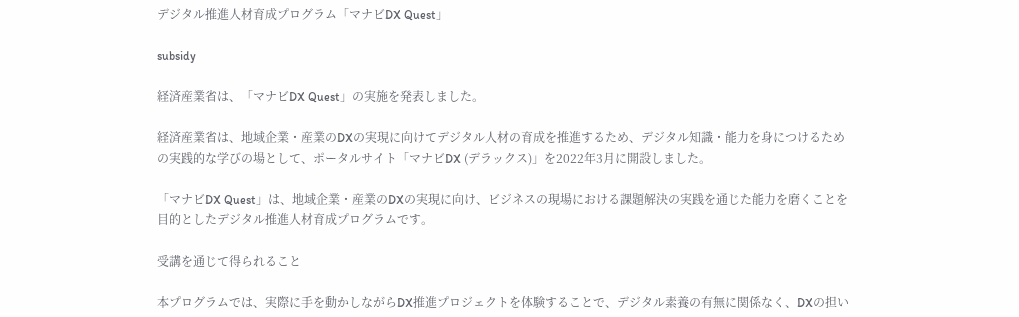デジタル推進人材育成プログラム「マナビDX Quest」

subsidy

経済産業省は、「マナビDX Quest」の実施を発表しました。

経済産業省は、地域企業・産業のDXの実現に向けてデジタル人材の育成を推進するため、デジタル知識・能力を身につけるための実践的な学びの場として、ポータルサイト「マナビDX (デラックス)」を2022年3月に開設しました。

「マナビDX Quest」は、地域企業・産業のDXの実現に向け、ビジネスの現場における課題解決の実践を通じた能力を磨くことを目的としたデジタル推進人材育成プログラムです。

受講を通じて得られること

本プログラムでは、実際に手を動かしながらDX推進プロジェクトを体験することで、デジタル素養の有無に関係なく、DXの担い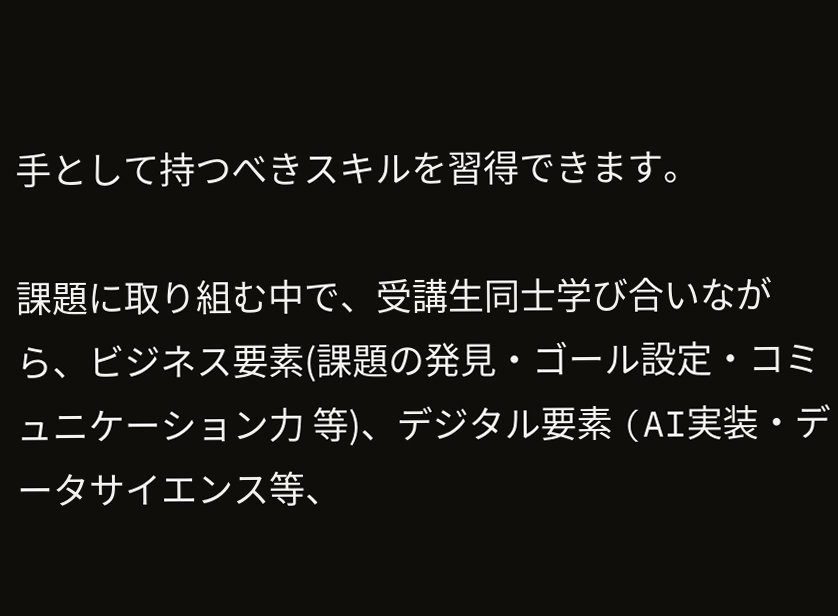手として持つべきスキルを習得できます。

課題に取り組む中で、受講生同士学び合いながら、ビジネス要素(課題の発見・ゴール設定・コミュニケーション力 等)、デジタル要素 (AI実装・データサイエンス等、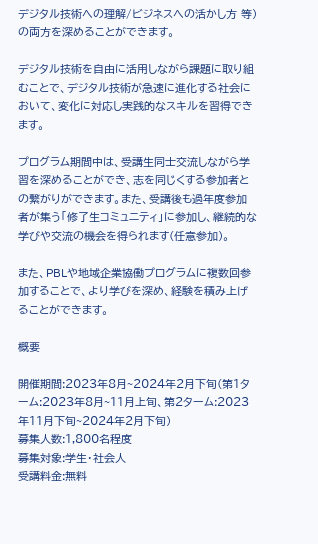デジタル技術への理解/ビジネスへの活かし方 等) の両方を深めることができます。

デジタル技術を自由に活用しながら課題に取り組むことで、デジタル技術が急速に進化する社会において、変化に対応し実践的なスキルを習得できます。

プログラム期間中は、受講生同士交流しながら学習を深めることができ、志を同じくする参加者との繋がりができます。また、受講後も過年度参加者が集う「修了生コミュニティ」に参加し、継続的な学びや交流の機会を得られます(任意参加)。

また、PBLや地域企業協働プログラムに複数回参加することで、より学びを深め、経験を積み上げることができます。

概要

開催期間:2023年8月~2024年2月下旬(第1ターム:2023年8月~11月上旬、第2ターム:2023年11月下旬~2024年2月下旬)
募集人数:1,800名程度
募集対象:学生・社会人
受講料金:無料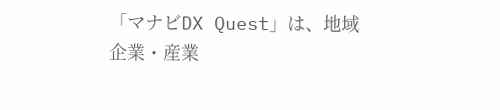「マナビDX Quest」は、地域企業・産業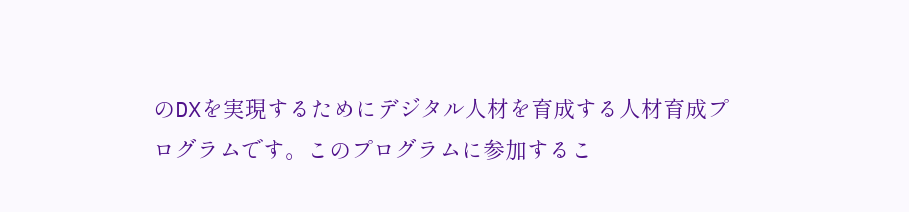のDXを実現するためにデジタル人材を育成する人材育成プログラムです。このプログラムに参加するこ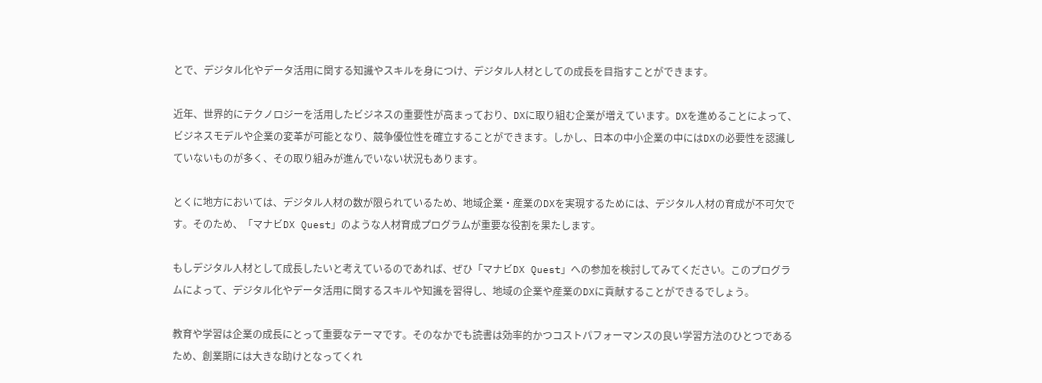とで、デジタル化やデータ活用に関する知識やスキルを身につけ、デジタル人材としての成長を目指すことができます。

近年、世界的にテクノロジーを活用したビジネスの重要性が高まっており、DXに取り組む企業が増えています。DXを進めることによって、ビジネスモデルや企業の変革が可能となり、競争優位性を確立することができます。しかし、日本の中小企業の中にはDXの必要性を認識していないものが多く、その取り組みが進んでいない状況もあります。

とくに地方においては、デジタル人材の数が限られているため、地域企業・産業のDXを実現するためには、デジタル人材の育成が不可欠です。そのため、「マナビDX Quest」のような人材育成プログラムが重要な役割を果たします。

もしデジタル人材として成長したいと考えているのであれば、ぜひ「マナビDX Quest」への参加を検討してみてください。このプログラムによって、デジタル化やデータ活用に関するスキルや知識を習得し、地域の企業や産業のDXに貢献することができるでしょう。

教育や学習は企業の成長にとって重要なテーマです。そのなかでも読書は効率的かつコストパフォーマンスの良い学習方法のひとつであるため、創業期には大きな助けとなってくれ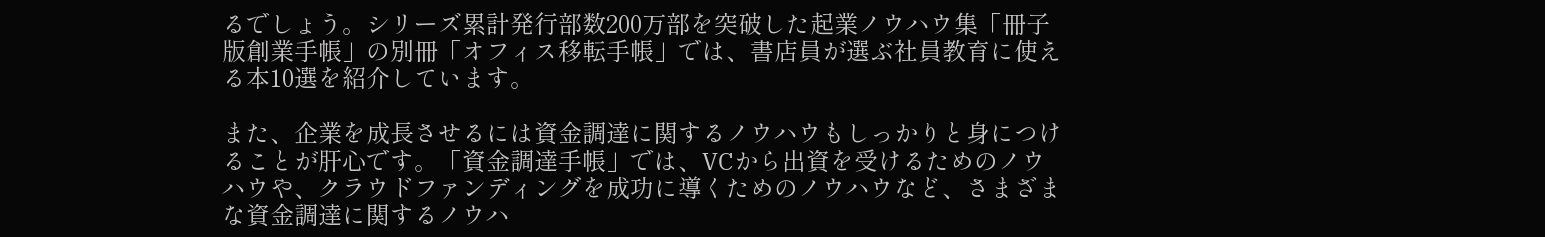るでしょう。シリーズ累計発行部数200万部を突破した起業ノウハウ集「冊子版創業手帳」の別冊「オフィス移転手帳」では、書店員が選ぶ社員教育に使える本10選を紹介しています。

また、企業を成長させるには資金調達に関するノウハウもしっかりと身につけることが肝心です。「資金調達手帳」では、VCから出資を受けるためのノウハウや、クラウドファンディングを成功に導くためのノウハウなど、さまざまな資金調達に関するノウハ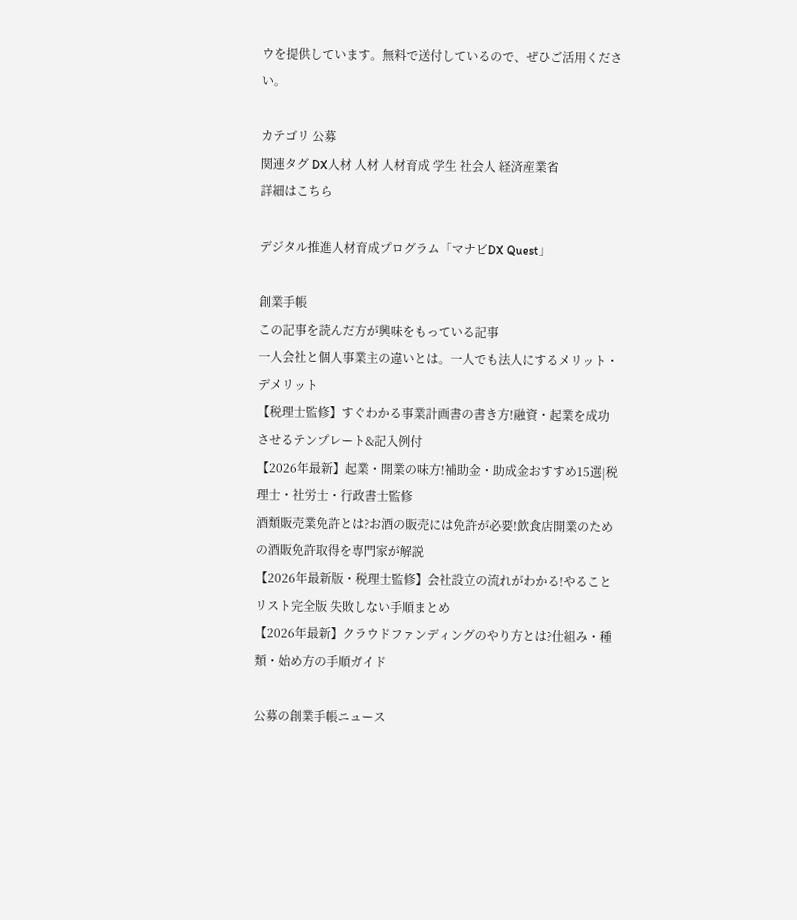ウを提供しています。無料で送付しているので、ぜひご活用ください。

カテゴリ 公募
関連タグ DX人材 人材 人材育成 学生 社会人 経済産業省
詳細はこちら

デジタル推進人材育成プログラム「マナビDX Quest」

創業手帳
この記事を読んだ方が興味をもっている記事
一人会社と個人事業主の違いとは。一人でも法人にするメリット・デメリット
【税理士監修】すぐわかる事業計画書の書き方!融資・起業を成功させるテンプレート&記入例付
【2026年最新】起業・開業の味方!補助金・助成金おすすめ15選|税理士・社労士・行政書士監修
酒類販売業免許とは?お酒の販売には免許が必要!飲食店開業のための酒販免許取得を専門家が解説
【2026年最新版・税理士監修】会社設立の流れがわかる!やることリスト完全版 失敗しない手順まとめ
【2026年最新】クラウドファンディングのやり方とは?仕組み・種類・始め方の手順ガイド

公募の創業手帳ニュース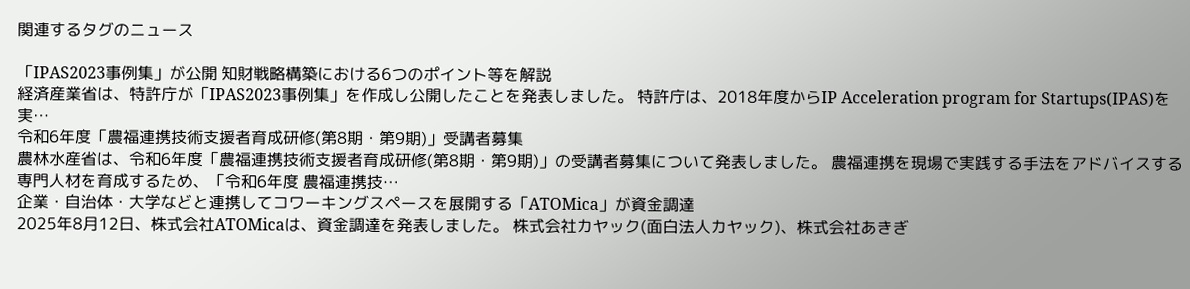関連するタグのニュース

「IPAS2023事例集」が公開 知財戦略構築における6つのポイント等を解説
経済産業省は、特許庁が「IPAS2023事例集」を作成し公開したことを発表しました。 特許庁は、2018年度からIP Acceleration program for Startups(IPAS)を実…
令和6年度「農福連携技術支援者育成研修(第8期・第9期)」受講者募集
農林水産省は、令和6年度「農福連携技術支援者育成研修(第8期・第9期)」の受講者募集について発表しました。 農福連携を現場で実践する手法をアドバイスする専門人材を育成するため、「令和6年度 農福連携技…
企業・自治体・大学などと連携してコワーキングスペースを展開する「ATOMica」が資金調達
2025年8月12日、株式会社ATOMicaは、資金調達を発表しました。 株式会社カヤック(面白法人カヤック)、株式会社あきぎ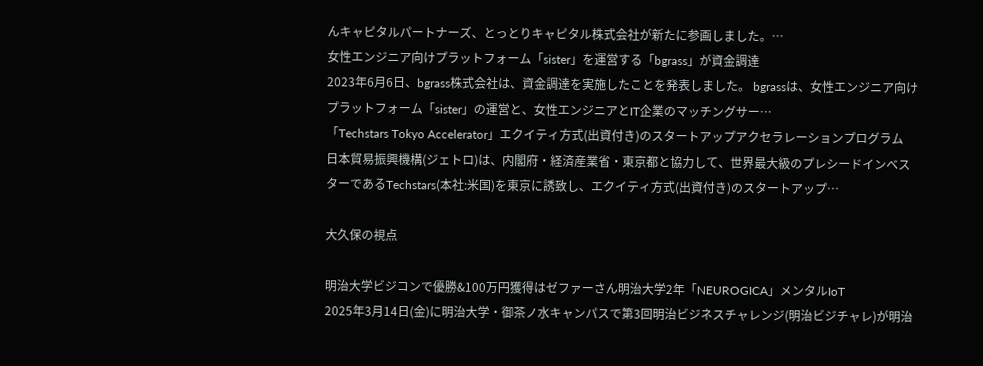んキャピタルパートナーズ、とっとりキャピタル株式会社が新たに参画しました。…
女性エンジニア向けプラットフォーム「sister」を運営する「bgrass」が資金調達
2023年6月6日、bgrass株式会社は、資金調達を実施したことを発表しました。 bgrassは、女性エンジニア向けプラットフォーム「sister」の運営と、女性エンジニアとIT企業のマッチングサー…
「Techstars Tokyo Accelerator」エクイティ方式(出資付き)のスタートアップアクセラレーションプログラム
日本貿易振興機構(ジェトロ)は、内閣府・経済産業省・東京都と協力して、世界最大級のプレシードインベスターであるTechstars(本社:米国)を東京に誘致し、エクイティ方式(出資付き)のスタートアップ…

大久保の視点

明治大学ビジコンで優勝&100万円獲得はゼファーさん明治大学2年「NEUROGICA」メンタルIoT
2025年3月14日(金)に明治大学・御茶ノ水キャンパスで第3回明治ビジネスチャレンジ(明治ビジチャレ)が明治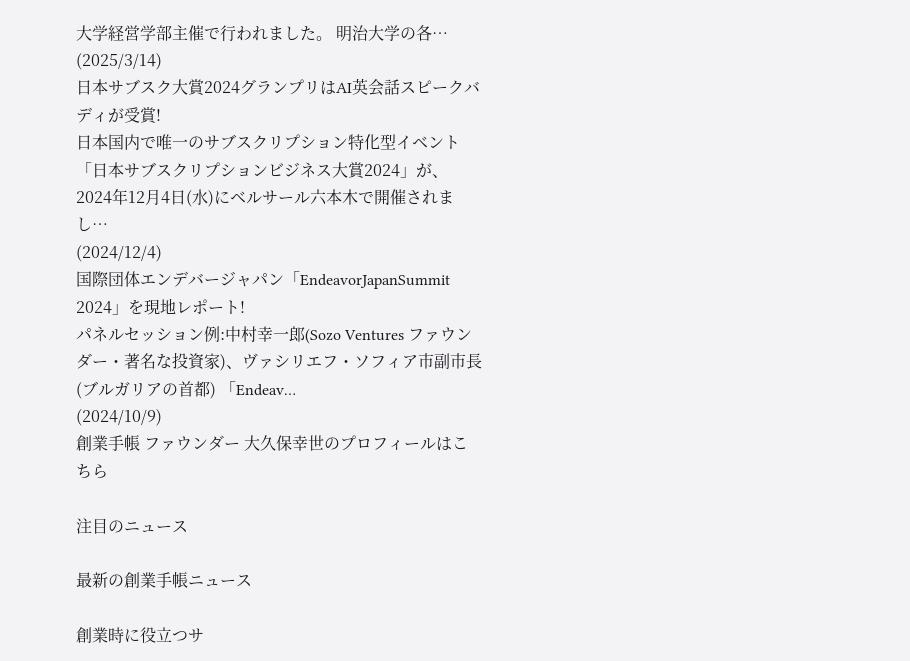大学経営学部主催で行われました。 明治大学の各…
(2025/3/14)
日本サブスク大賞2024グランプリはAI英会話スピークバディが受賞!
日本国内で唯一のサブスクリプション特化型イベント「日本サブスクリプションビジネス大賞2024」が、2024年12月4日(水)にベルサール六本木で開催されまし…
(2024/12/4)
国際団体エンデバージャパン「EndeavorJapanSummit 2024」を現地レポート!
パネルセッション例:中村幸一郎(Sozo Ventures ファウンダー・著名な投資家)、ヴァシリエフ・ソフィア市副市長(ブルガリアの首都) 「Endeav…
(2024/10/9)
創業手帳 ファウンダー 大久保幸世のプロフィールはこちら

注目のニュース

最新の創業手帳ニュース

創業時に役立つサ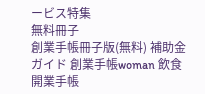ービス特集
無料冊子
創業手帳冊子版(無料) 補助金ガイド 創業手帳woman 飲食開業手帳